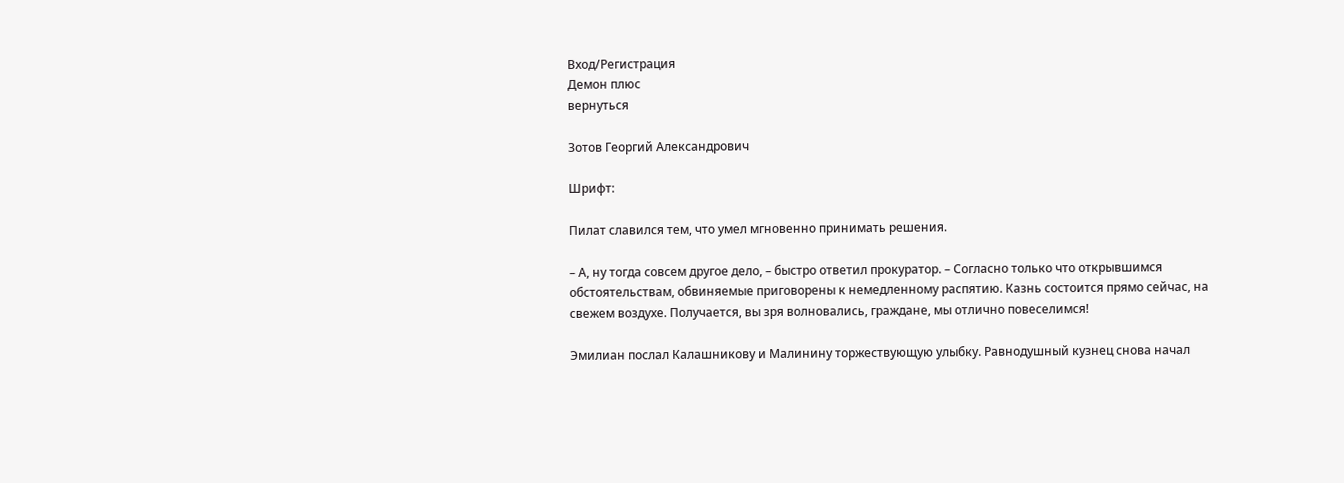Вход/Регистрация
Демон плюс
вернуться

Зотов Георгий Александрович

Шрифт:

Пилат славился тем, что умел мгновенно принимать решения.

– А, ну тогда совсем другое дело, – быстро ответил прокуратор. – Согласно только что открывшимся обстоятельствам, обвиняемые приговорены к немедленному распятию. Казнь состоится прямо сейчас, на свежем воздухе. Получается, вы зря волновались, граждане, мы отлично повеселимся!

Эмилиан послал Калашникову и Малинину торжествующую улыбку. Равнодушный кузнец снова начал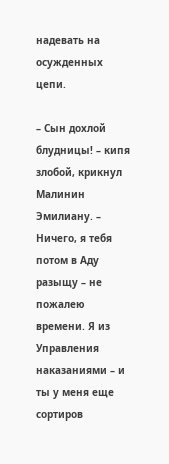надевать на осужденных цепи.

– Сын дохлой блудницы! – кипя злобой, крикнул Малинин Эмилиану. – Ничего, я тебя потом в Аду разыщу – не пожалею времени. Я из Управления наказаниями – и ты у меня еще сортиров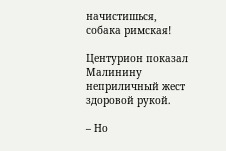начистишься, собака римская!

Центурион показал Малинину неприличный жест здоровой рукой.

– Но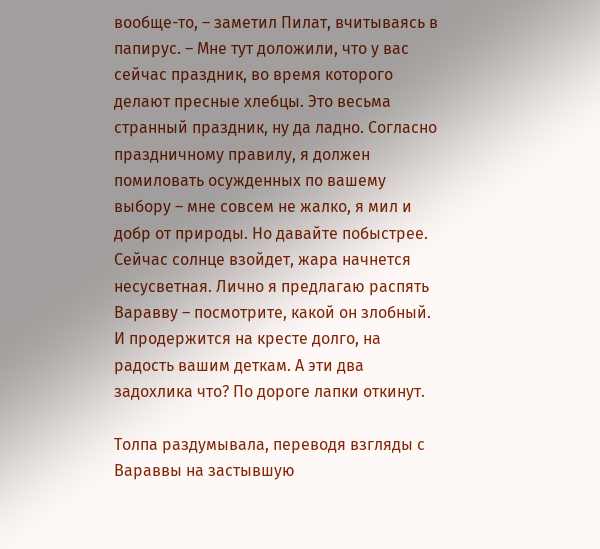вообще-то, – заметил Пилат, вчитываясь в папирус. – Мне тут доложили, что у вас сейчас праздник, во время которого делают пресные хлебцы. Это весьма странный праздник, ну да ладно. Согласно праздничному правилу, я должен помиловать осужденных по вашему выбору – мне совсем не жалко, я мил и добр от природы. Но давайте побыстрее. Сейчас солнце взойдет, жара начнется несусветная. Лично я предлагаю распять Варавву – посмотрите, какой он злобный. И продержится на кресте долго, на радость вашим деткам. А эти два задохлика что? По дороге лапки откинут.

Толпа раздумывала, переводя взгляды с Вараввы на застывшую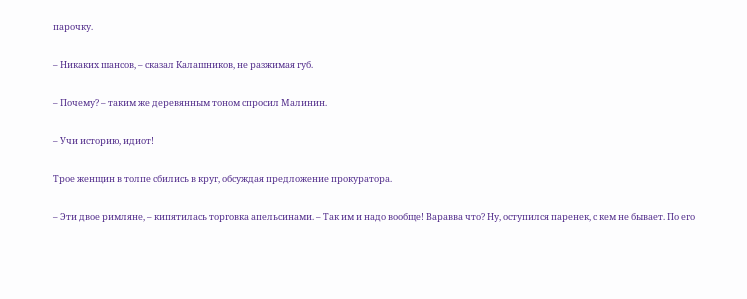парочку.

– Никаких шансов, – сказал Калашников, не разжимая губ.

– Почему? – таким же деревянным тоном спросил Малинин.

– Учи историю, идиот!

Трое женщин в толпе сбились в круг, обсуждая предложение прокуратора.

– Эти двое римляне, – кипятилась торговка апельсинами. – Так им и надо вообще! Варавва что? Ну, оступился паренек, с кем не бывает. По его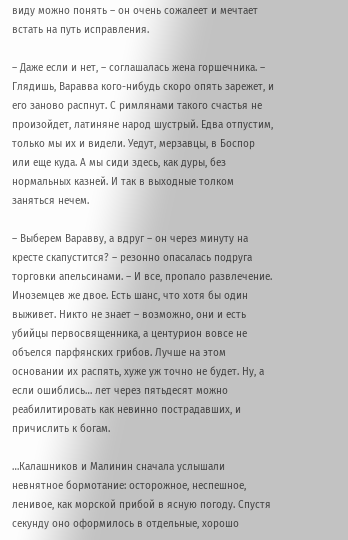виду можно понять – он очень сожалеет и мечтает встать на путь исправления.

– Даже если и нет, – соглашалась жена горшечника. – Глядишь, Варавва кого-нибудь скоро опять зарежет, и его заново распнут. С римлянами такого счастья не произойдет, латиняне народ шустрый. Едва отпустим, только мы их и видели. Уедут, мерзавцы, в Боспор или еще куда. А мы сиди здесь, как дуры, без нормальных казней. И так в выходные толком заняться нечем.

– Выберем Варавву, а вдруг – он через минуту на кресте скапустится? – резонно опасалась подруга торговки апельсинами. – И все, пропало развлечение. Иноземцев же двое. Есть шанс, что хотя бы один выживет. Никто не знает – возможно, они и есть убийцы первосвященника, а центурион вовсе не объелся парфянских грибов. Лучше на этом основании их распять, хуже уж точно не будет. Ну, а если ошиблись… лет через пятьдесят можно реабилитировать как невинно пострадавших, и причислить к богам.

…Калашников и Малинин сначала услышали невнятное бормотание: осторожное, неспешное, ленивое, как морской прибой в ясную погоду. Спустя секунду оно оформилось в отдельные, хорошо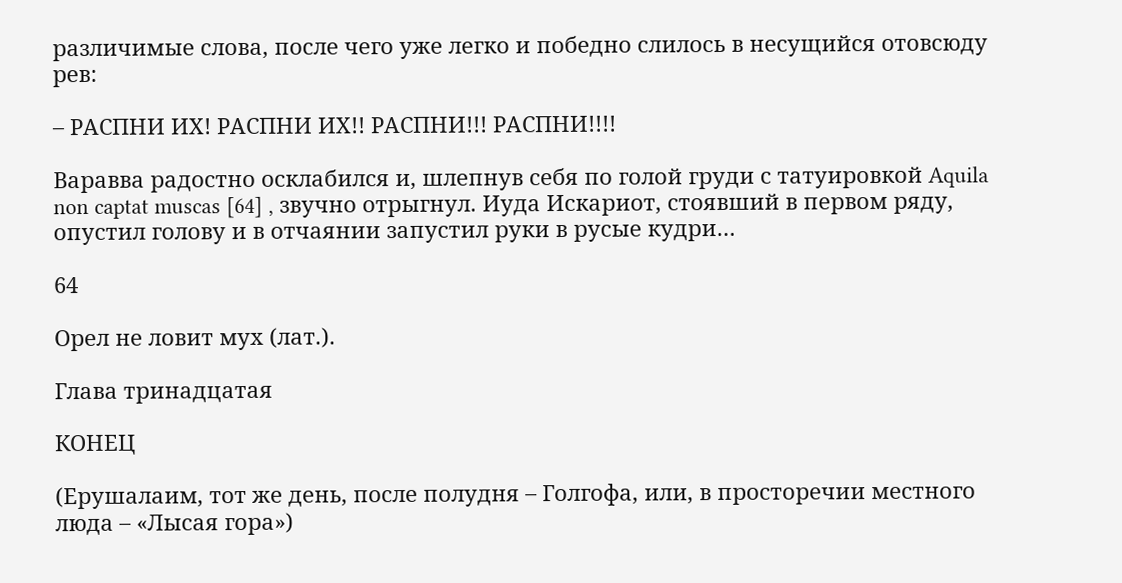различимые слова, после чего уже легко и победно слилось в несущийся отовсюду рев:

– РАСПНИ ИХ! РАСПНИ ИХ!! РАСПНИ!!! РАСПНИ!!!!

Варавва радостно осклабился и, шлепнув себя по голой груди с татуировкой Aquila non captat muscas [64] , звучно отрыгнул. Иуда Искариот, стоявший в первом ряду, опустил голову и в отчаянии запустил руки в русые кудри…

64

Орел не ловит мух (лат.).

Глава тринадцатая

КОНЕЦ

(Ерушалаим, тот же день, после полудня – Голгофа, или, в просторечии местного люда – «Лысая гора»)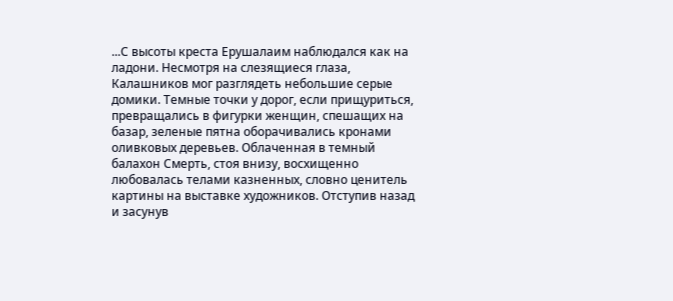...С высоты креста Ерушалаим наблюдался как на ладони. Несмотря на слезящиеся глаза, Калашников мог разглядеть небольшие серые домики. Темные точки у дорог, если прищуриться, превращались в фигурки женщин, спешащих на базар, зеленые пятна оборачивались кронами оливковых деревьев. Облаченная в темный балахон Смерть, стоя внизу, восхищенно любовалась телами казненных, словно ценитель картины на выставке художников. Отступив назад и засунув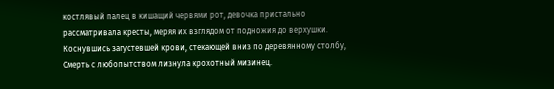костлявый палец в кишащий червями рот, девочка пристально рассматривала кресты, меряя их взглядом от подножия до верхушки. Коснувшись загустевшей крови, стекающей вниз по деревянному столбу, Смерть с любопытством лизнула крохотный мизинец.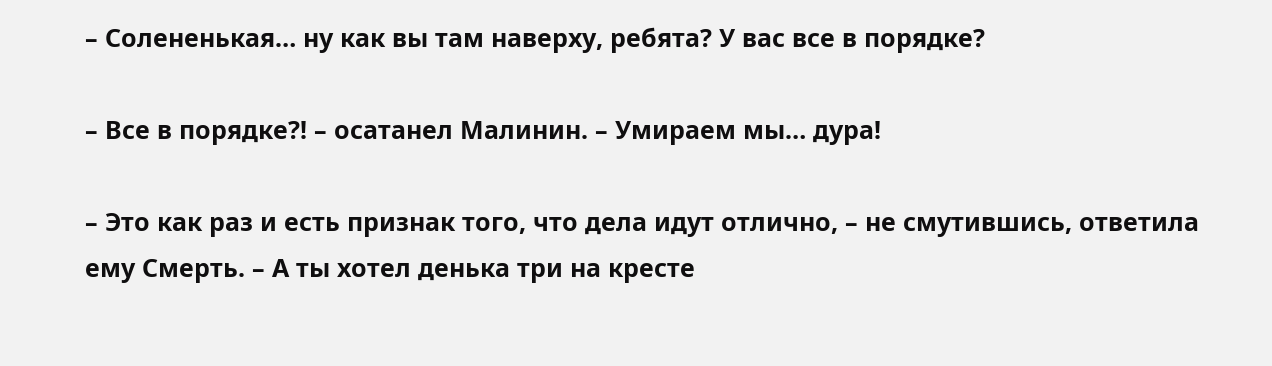– Солененькая… ну как вы там наверху, ребята? У вас все в порядке?

– Все в порядке?! – осатанел Малинин. – Умираем мы… дура!

– Это как раз и есть признак того, что дела идут отлично, – не смутившись, ответила ему Смерть. – А ты хотел денька три на кресте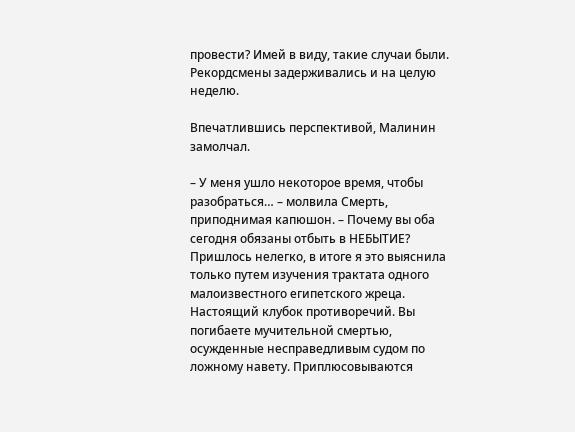провести? Имей в виду, такие случаи были. Рекордсмены задерживались и на целую неделю.

Впечатлившись перспективой, Малинин замолчал.

– У меня ушло некоторое время, чтобы разобраться… – молвила Смерть, приподнимая капюшон. – Почему вы оба сегодня обязаны отбыть в НЕБЫТИЕ? Пришлось нелегко, в итоге я это выяснила только путем изучения трактата одного малоизвестного египетского жреца. Настоящий клубок противоречий. Вы погибаете мучительной смертью, осужденные несправедливым судом по ложному навету. Приплюсовываются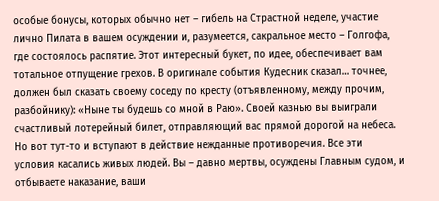особые бонусы, которых обычно нет – гибель на Страстной неделе, участие лично Пилата в вашем осуждении и, разумеется, сакральное место – Голгофа, где состоялось распятие. Этот интересный букет, по идее, обеспечивает вам тотальное отпущение грехов. В оригинале события Кудесник сказал… точнее, должен был сказать своему соседу по кресту (отъявленному, между прочим, разбойнику): «Ныне ты будешь со мной в Раю». Своей казнью вы выиграли счастливый лотерейный билет, отправляющий вас прямой дорогой на небеса. Но вот тут-то и вступают в действие нежданные противоречия. Все эти условия касались живых людей. Вы – давно мертвы, осуждены Главным судом, и отбываете наказание, ваши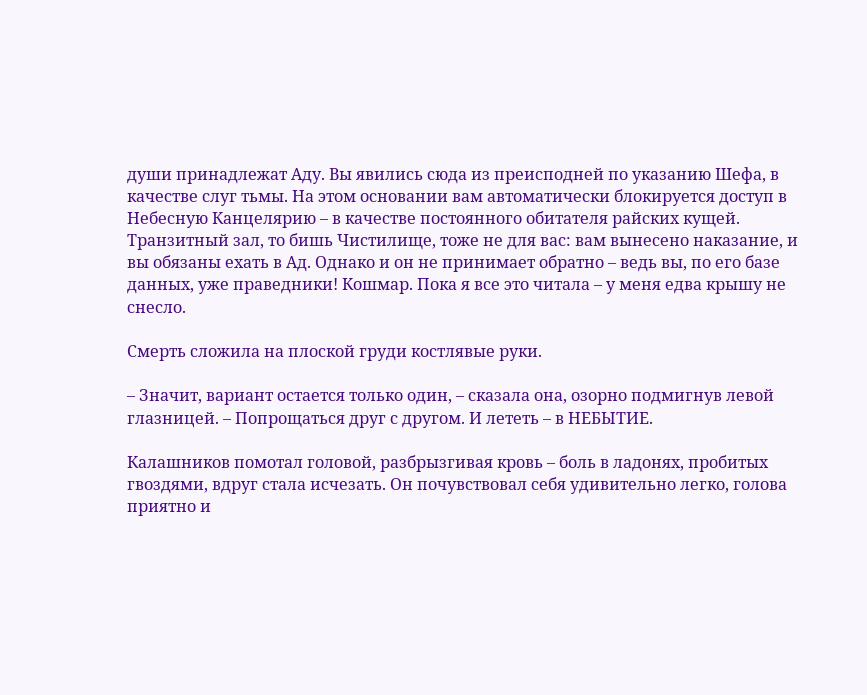души принадлежат Аду. Вы явились сюда из преисподней по указанию Шефа, в качестве слуг тьмы. На этом основании вам автоматически блокируется доступ в Небесную Канцелярию – в качестве постоянного обитателя райских кущей. Транзитный зал, то бишь Чистилище, тоже не для вас: вам вынесено наказание, и вы обязаны ехать в Ад. Однако и он не принимает обратно – ведь вы, по его базе данных, уже праведники! Кошмар. Пока я все это читала – у меня едва крышу не снесло.

Смерть сложила на плоской груди костлявые руки.

– Значит, вариант остается только один, – сказала она, озорно подмигнув левой глазницей. – Попрощаться друг с другом. И лететь – в НЕБЫТИЕ.

Калашников помотал головой, разбрызгивая кровь – боль в ладонях, пробитых гвоздями, вдруг стала исчезать. Он почувствовал себя удивительно легко, голова приятно и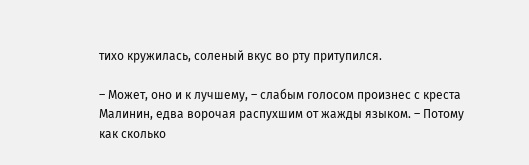тихо кружилась, соленый вкус во рту притупился.

– Может, оно и к лучшему, – слабым голосом произнес с креста Малинин, едва ворочая распухшим от жажды языком. – Потому как сколько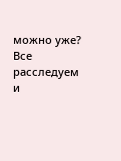можно уже? Все расследуем и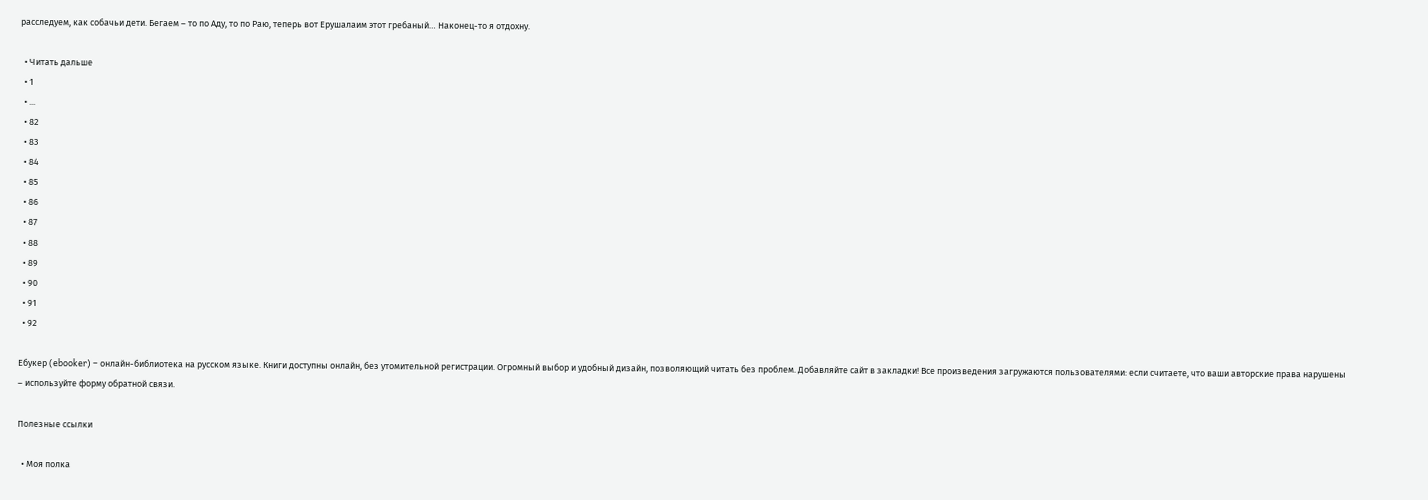расследуем, как собачьи дети. Бегаем – то по Аду, то по Раю, теперь вот Ерушалаим этот гребаный… Наконец-то я отдохну.

  • Читать дальше
  • 1
  • ...
  • 82
  • 83
  • 84
  • 85
  • 86
  • 87
  • 88
  • 89
  • 90
  • 91
  • 92

Ебукер (ebooker) – онлайн-библиотека на русском языке. Книги доступны онлайн, без утомительной регистрации. Огромный выбор и удобный дизайн, позволяющий читать без проблем. Добавляйте сайт в закладки! Все произведения загружаются пользователями: если считаете, что ваши авторские права нарушены – используйте форму обратной связи.

Полезные ссылки

  • Моя полка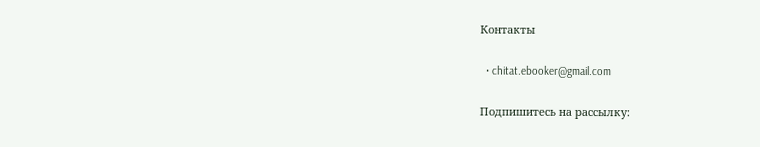Контакты

  • chitat.ebooker@gmail.com

Подпишитесь на рассылку: